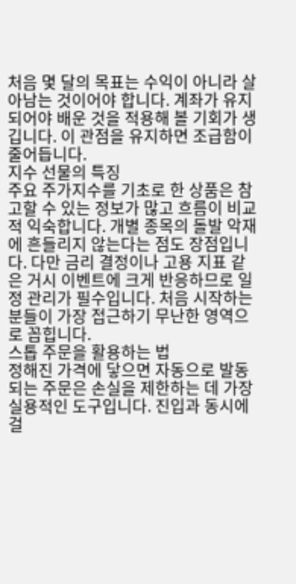처음 몇 달의 목표는 수익이 아니라 살아남는 것이어야 합니다. 계좌가 유지되어야 배운 것을 적용해 볼 기회가 생깁니다. 이 관점을 유지하면 조급함이 줄어듭니다.
지수 선물의 특징
주요 주가지수를 기초로 한 상품은 참고할 수 있는 정보가 많고 흐름이 비교적 익숙합니다. 개별 종목의 돌발 악재에 흔들리지 않는다는 점도 장점입니다. 다만 금리 결정이나 고용 지표 같은 거시 이벤트에 크게 반응하므로 일정 관리가 필수입니다. 처음 시작하는 분들이 가장 접근하기 무난한 영역으로 꼽힙니다.
스톱 주문을 활용하는 법
정해진 가격에 닿으면 자동으로 발동되는 주문은 손실을 제한하는 데 가장 실용적인 도구입니다. 진입과 동시에 걸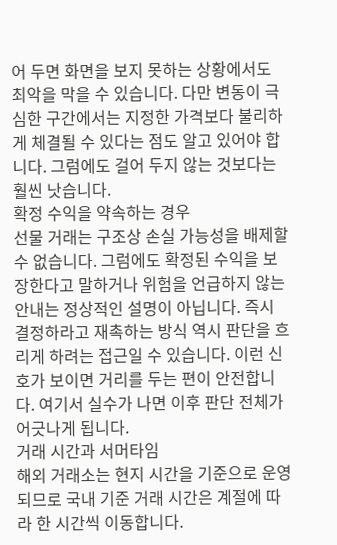어 두면 화면을 보지 못하는 상황에서도 최악을 막을 수 있습니다. 다만 변동이 극심한 구간에서는 지정한 가격보다 불리하게 체결될 수 있다는 점도 알고 있어야 합니다. 그럼에도 걸어 두지 않는 것보다는 훨씬 낫습니다.
확정 수익을 약속하는 경우
선물 거래는 구조상 손실 가능성을 배제할 수 없습니다. 그럼에도 확정된 수익을 보장한다고 말하거나 위험을 언급하지 않는 안내는 정상적인 설명이 아닙니다. 즉시 결정하라고 재촉하는 방식 역시 판단을 흐리게 하려는 접근일 수 있습니다. 이런 신호가 보이면 거리를 두는 편이 안전합니다. 여기서 실수가 나면 이후 판단 전체가 어긋나게 됩니다.
거래 시간과 서머타임
해외 거래소는 현지 시간을 기준으로 운영되므로 국내 기준 거래 시간은 계절에 따라 한 시간씩 이동합니다.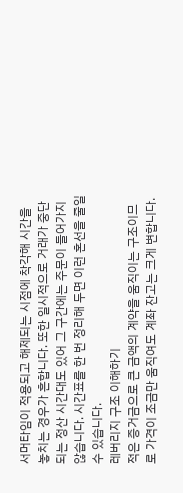서머타임이 적용되고 해제되는 시점에 착각해 시간을 놓치는 경우가 흔합니다. 또한 일시적으로 거래가 중단되는 정산 시간대도 있어 그 구간에는 주문이 들어가지 않습니다. 시간표를 한 번 정리해 두면 이런 혼선을 줄일 수 있습니다.
레버리지 구조 이해하기
적은 증거금으로 큰 금액의 계약을 움직이는 구조이므로 가격이 조금만 움직여도 계좌 잔고는 크게 변합니다.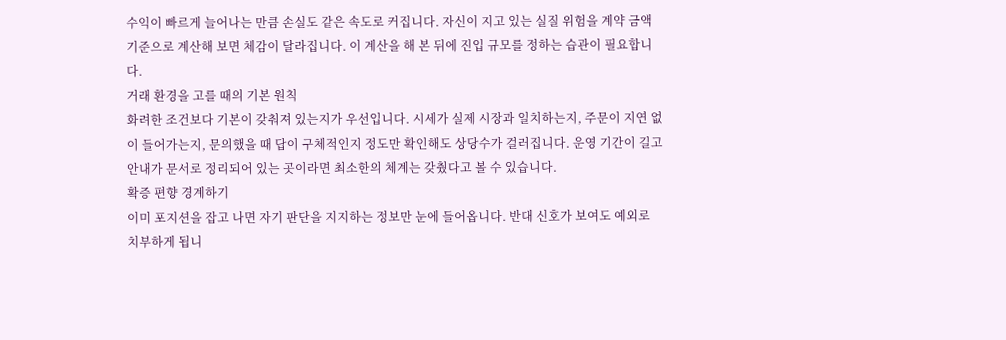수익이 빠르게 늘어나는 만큼 손실도 같은 속도로 커집니다. 자신이 지고 있는 실질 위험을 계약 금액 기준으로 계산해 보면 체감이 달라집니다. 이 계산을 해 본 뒤에 진입 규모를 정하는 습관이 필요합니다.
거래 환경을 고를 때의 기본 원칙
화려한 조건보다 기본이 갖춰져 있는지가 우선입니다. 시세가 실제 시장과 일치하는지, 주문이 지연 없이 들어가는지, 문의했을 때 답이 구체적인지 정도만 확인해도 상당수가 걸러집니다. 운영 기간이 길고 안내가 문서로 정리되어 있는 곳이라면 최소한의 체계는 갖췄다고 볼 수 있습니다.
확증 편향 경계하기
이미 포지션을 잡고 나면 자기 판단을 지지하는 정보만 눈에 들어옵니다. 반대 신호가 보여도 예외로 치부하게 됩니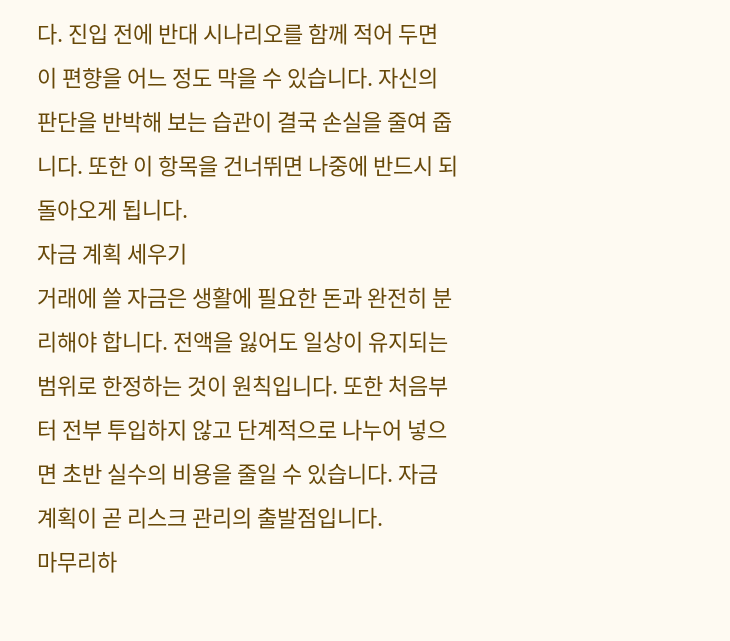다. 진입 전에 반대 시나리오를 함께 적어 두면 이 편향을 어느 정도 막을 수 있습니다. 자신의 판단을 반박해 보는 습관이 결국 손실을 줄여 줍니다. 또한 이 항목을 건너뛰면 나중에 반드시 되돌아오게 됩니다.
자금 계획 세우기
거래에 쓸 자금은 생활에 필요한 돈과 완전히 분리해야 합니다. 전액을 잃어도 일상이 유지되는 범위로 한정하는 것이 원칙입니다. 또한 처음부터 전부 투입하지 않고 단계적으로 나누어 넣으면 초반 실수의 비용을 줄일 수 있습니다. 자금 계획이 곧 리스크 관리의 출발점입니다.
마무리하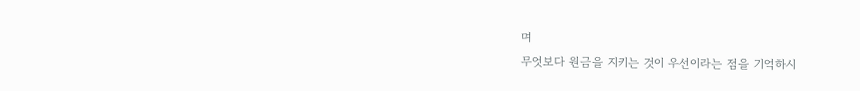며
무엇보다 원금을 지키는 것이 우선이라는 점을 기억하시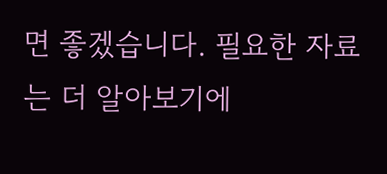면 좋겠습니다. 필요한 자료는 더 알아보기에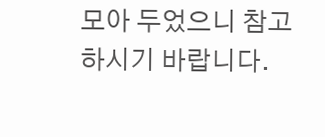모아 두었으니 참고하시기 바랍니다.